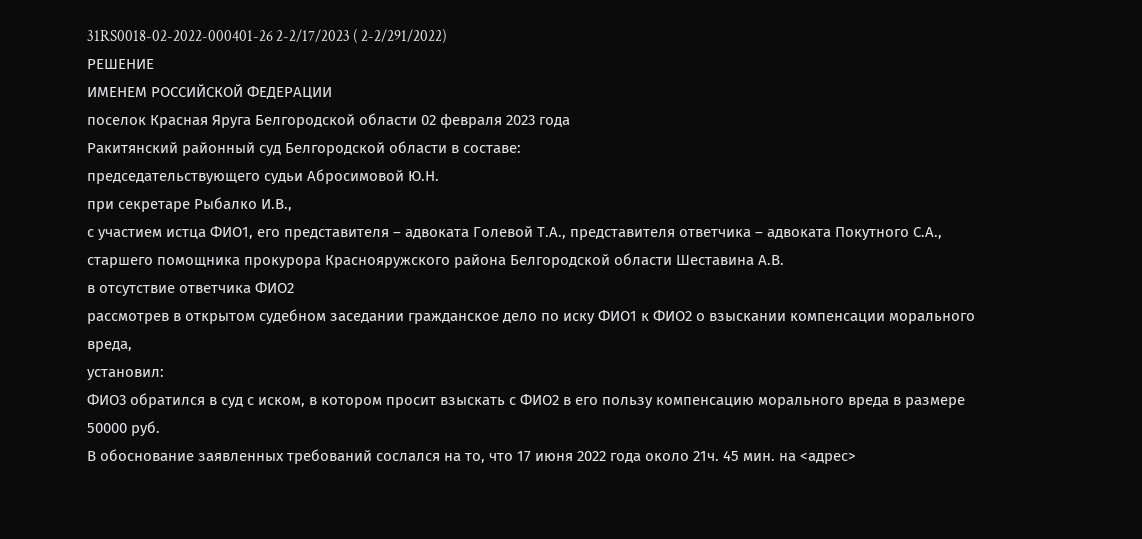31RS0018-02-2022-000401-26 2-2/17/2023 ( 2-2/291/2022)
РЕШЕНИЕ
ИМЕНЕМ РОССИЙСКОЙ ФЕДЕРАЦИИ
поселок Красная Яруга Белгородской области 02 февраля 2023 года
Ракитянский районный суд Белгородской области в составе:
председательствующего судьи Абросимовой Ю.Н.
при секретаре Рыбалко И.В.,
с участием истца ФИО1, его представителя – адвоката Голевой Т.А., представителя ответчика – адвоката Покутного С.А., старшего помощника прокурора Краснояружского района Белгородской области Шеставина А.В.
в отсутствие ответчика ФИО2
рассмотрев в открытом судебном заседании гражданское дело по иску ФИО1 к ФИО2 о взыскании компенсации морального вреда,
установил:
ФИО3 обратился в суд с иском, в котором просит взыскать с ФИО2 в его пользу компенсацию морального вреда в размере 50000 руб.
В обоснование заявленных требований сослался на то, что 17 июня 2022 года около 21ч. 45 мин. на <адрес>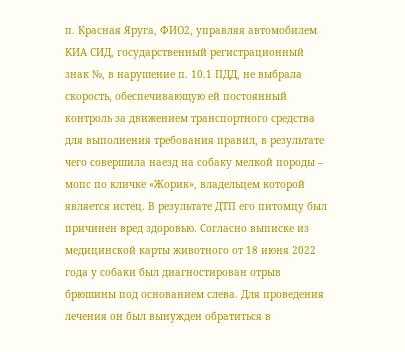п. Красная Яруга, ФИО2, управляя автомобилем КИА СИД, государственный регистрационный знак №, в нарушение п. 10.1 ПДД, не выбрала скорость, обеспечивающую ей постоянный контроль за движением транспортного средства для выполнения требования правил, в результате чего совершила наезд на собаку мелкой породы – мопс по кличке «Жорик», владельцем которой является истец. В результате ДТП его питомцу был причинен вред здоровью. Согласно выписке из медицинской карты животного от 18 июня 2022 года у собаки был диагностирован отрыв брюшины под основанием слева. Для проведения лечения он был вынужден обратиться в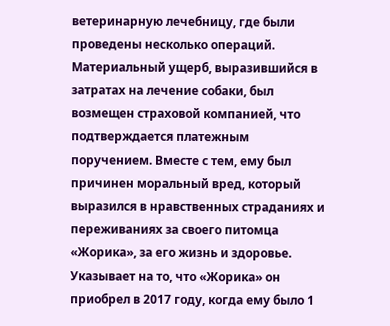ветеринарную лечебницу, где были проведены несколько операций. Материальный ущерб, выразившийся в затратах на лечение собаки, был возмещен страховой компанией, что подтверждается платежным поручением. Вместе с тем, ему был причинен моральный вред, который выразился в нравственных страданиях и переживаниях за своего питомца «Жорика», за его жизнь и здоровье. Указывает на то, что «Жорика» он приобрел в 2017 году, когда ему было 1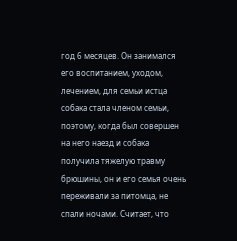год 6 месяцев. Он занимался его воспитанием, уходом, лечением, для семьи истца собака стала членом семьи, поэтому, когда был совершен на него наезд и собака получила тяжелую травму брюшины, он и его семья очень переживали за питомца, не спали ночами. Считает, что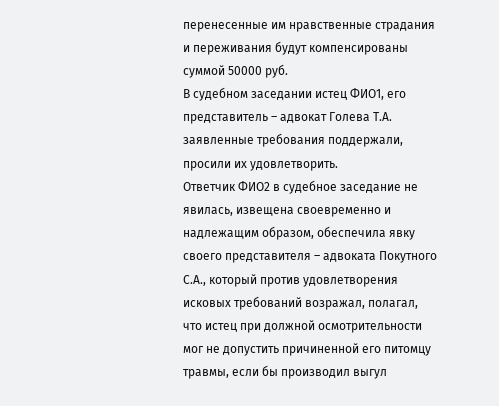перенесенные им нравственные страдания и переживания будут компенсированы суммой 50000 руб.
В судебном заседании истец ФИО1, его представитель – адвокат Голева Т.А. заявленные требования поддержали, просили их удовлетворить.
Ответчик ФИО2 в судебное заседание не явилась, извещена своевременно и надлежащим образом, обеспечила явку своего представителя – адвоката Покутного С.А., который против удовлетворения исковых требований возражал, полагал, что истец при должной осмотрительности мог не допустить причиненной его питомцу травмы, если бы производил выгул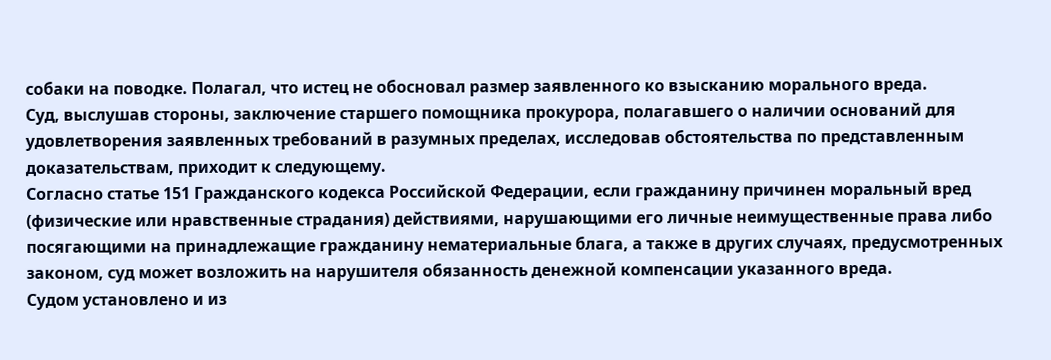собаки на поводке. Полагал, что истец не обосновал размер заявленного ко взысканию морального вреда.
Суд, выслушав стороны, заключение старшего помощника прокурора, полагавшего о наличии оснований для удовлетворения заявленных требований в разумных пределах, исследовав обстоятельства по представленным доказательствам, приходит к следующему.
Согласно статье 151 Гражданского кодекса Российской Федерации, если гражданину причинен моральный вред (физические или нравственные страдания) действиями, нарушающими его личные неимущественные права либо посягающими на принадлежащие гражданину нематериальные блага, а также в других случаях, предусмотренных законом, суд может возложить на нарушителя обязанность денежной компенсации указанного вреда.
Судом установлено и из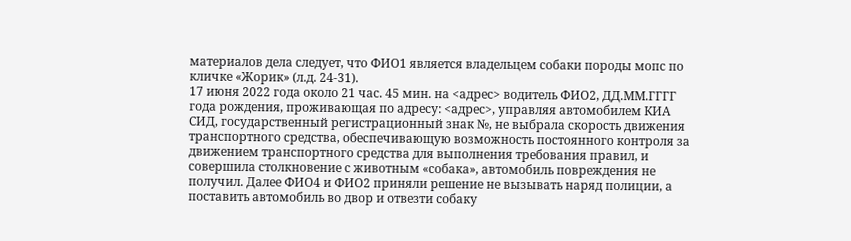материалов дела следует, что ФИО1 является владельцем собаки породы мопс по кличке «Жорик» (л.д. 24-31).
17 июня 2022 года около 21 час. 45 мин. на <адрес> водитель ФИО2, ДД.ММ.ГГГГ года рождения, проживающая по адресу: <адрес>, управляя автомобилем КИА СИД, государственный регистрационный знак №, не выбрала скорость движения транспортного средства, обеспечивающую возможность постоянного контроля за движением транспортного средства для выполнения требования правил, и совершила столкновение с животным «собака», автомобиль повреждения не получил. Далее ФИО4 и ФИО2 приняли решение не вызывать наряд полиции, а поставить автомобиль во двор и отвезти собаку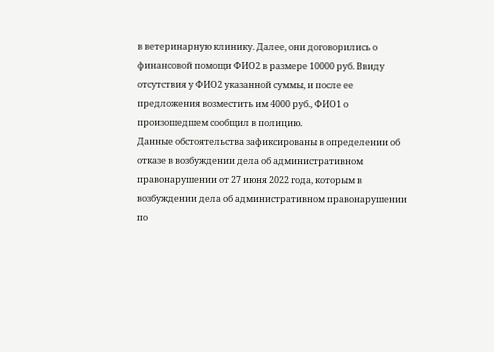в ветеринарную клинику. Далее, они договорились о финансовой помощи ФИО2 в размере 10000 руб. Ввиду отсутствия у ФИО2 указанной суммы, и после ее предложения возместить им 4000 руб., ФИО1 о произошедшем сообщил в полицию.
Данные обстоятельства зафиксированы в определении об отказе в возбуждении дела об административном правонарушении от 27 июня 2022 года, которым в возбуждении дела об административном правонарушении по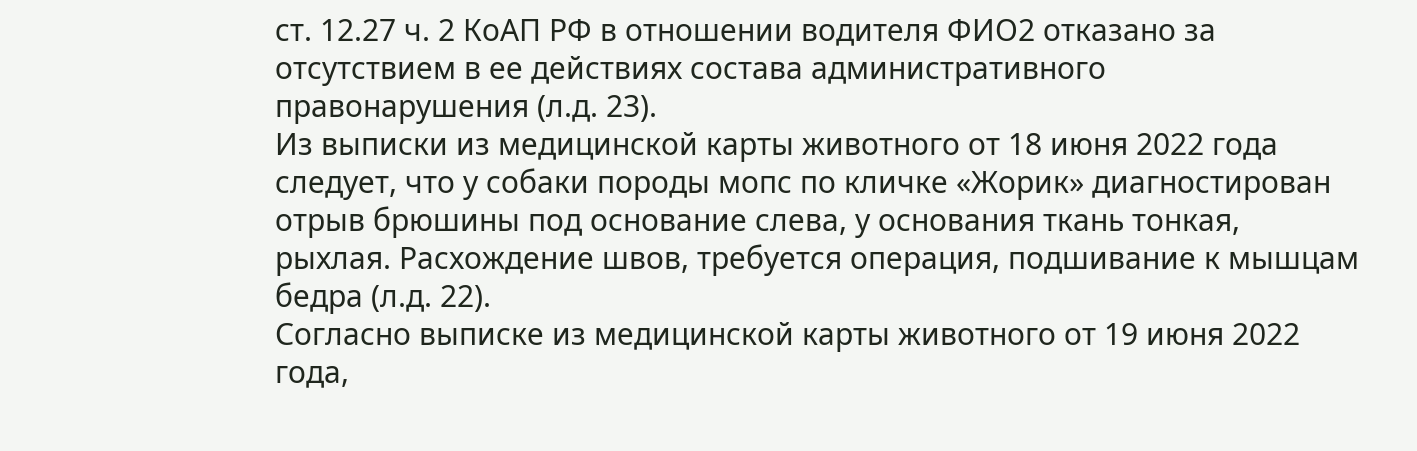ст. 12.27 ч. 2 КоАП РФ в отношении водителя ФИО2 отказано за отсутствием в ее действиях состава административного правонарушения (л.д. 23).
Из выписки из медицинской карты животного от 18 июня 2022 года следует, что у собаки породы мопс по кличке «Жорик» диагностирован отрыв брюшины под основание слева, у основания ткань тонкая, рыхлая. Расхождение швов, требуется операция, подшивание к мышцам бедра (л.д. 22).
Согласно выписке из медицинской карты животного от 19 июня 2022 года,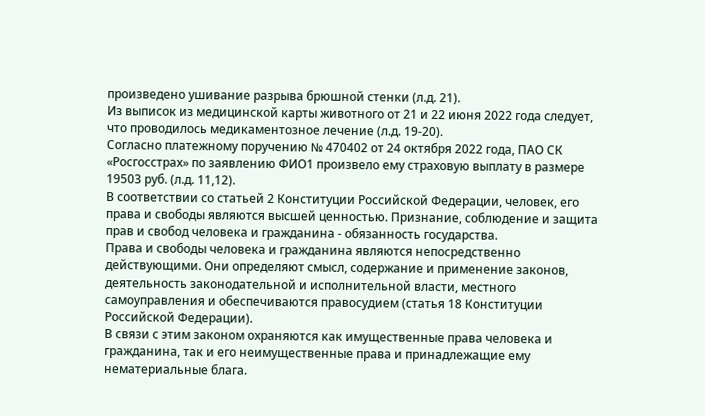произведено ушивание разрыва брюшной стенки (л.д. 21).
Из выписок из медицинской карты животного от 21 и 22 июня 2022 года следует, что проводилось медикаментозное лечение (л.д. 19-20).
Согласно платежному поручению № 470402 от 24 октября 2022 года, ПАО СК «Росгосстрах» по заявлению ФИО1 произвело ему страховую выплату в размере 19503 руб. (л.д. 11,12).
В соответствии со статьей 2 Конституции Российской Федерации, человек, его права и свободы являются высшей ценностью. Признание, соблюдение и защита прав и свобод человека и гражданина - обязанность государства.
Права и свободы человека и гражданина являются непосредственно действующими. Они определяют смысл, содержание и применение законов, деятельность законодательной и исполнительной власти, местного самоуправления и обеспечиваются правосудием (статья 18 Конституции Российской Федерации).
В связи с этим законом охраняются как имущественные права человека и гражданина, так и его неимущественные права и принадлежащие ему нематериальные блага.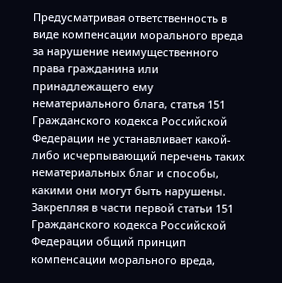Предусматривая ответственность в виде компенсации морального вреда за нарушение неимущественного права гражданина или принадлежащего ему нематериального блага, статья 151 Гражданского кодекса Российской Федерации не устанавливает какой-либо исчерпывающий перечень таких нематериальных благ и способы, какими они могут быть нарушены.
Закрепляя в части первой статьи 151 Гражданского кодекса Российской Федерации общий принцип компенсации морального вреда,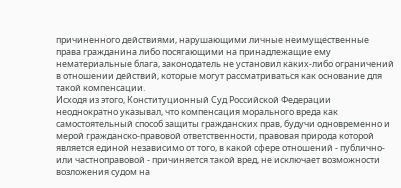причиненного действиями, нарушающими личные неимущественные права гражданина либо посягающими на принадлежащие ему нематериальные блага, законодатель не установил каких-либо ограничений в отношении действий, которые могут рассматриваться как основание для такой компенсации.
Исходя из этого, Конституционный Суд Российской Федерации неоднократно указывал, что компенсация морального вреда как самостоятельный способ защиты гражданских прав, будучи одновременно и мерой гражданско-правовой ответственности, правовая природа которой является единой независимо от того, в какой сфере отношений - публично- или частноправовой - причиняется такой вред, не исключает возможности возложения судом на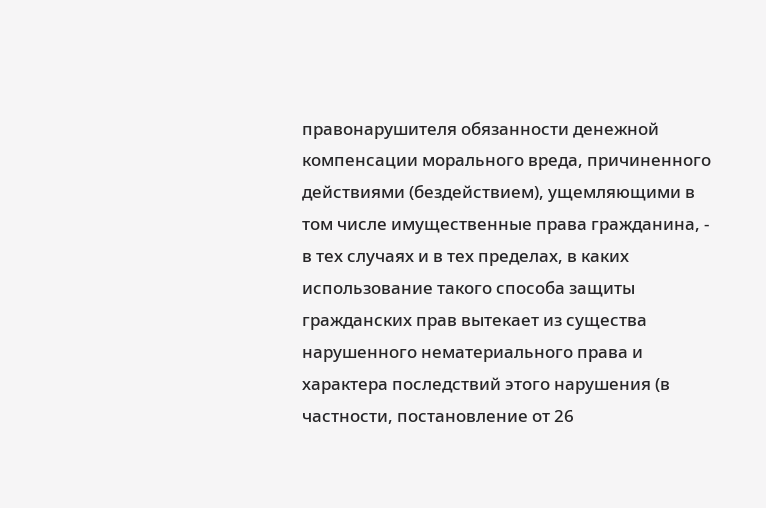правонарушителя обязанности денежной компенсации морального вреда, причиненного действиями (бездействием), ущемляющими в том числе имущественные права гражданина, - в тех случаях и в тех пределах, в каких использование такого способа защиты гражданских прав вытекает из существа нарушенного нематериального права и характера последствий этого нарушения (в частности, постановление от 26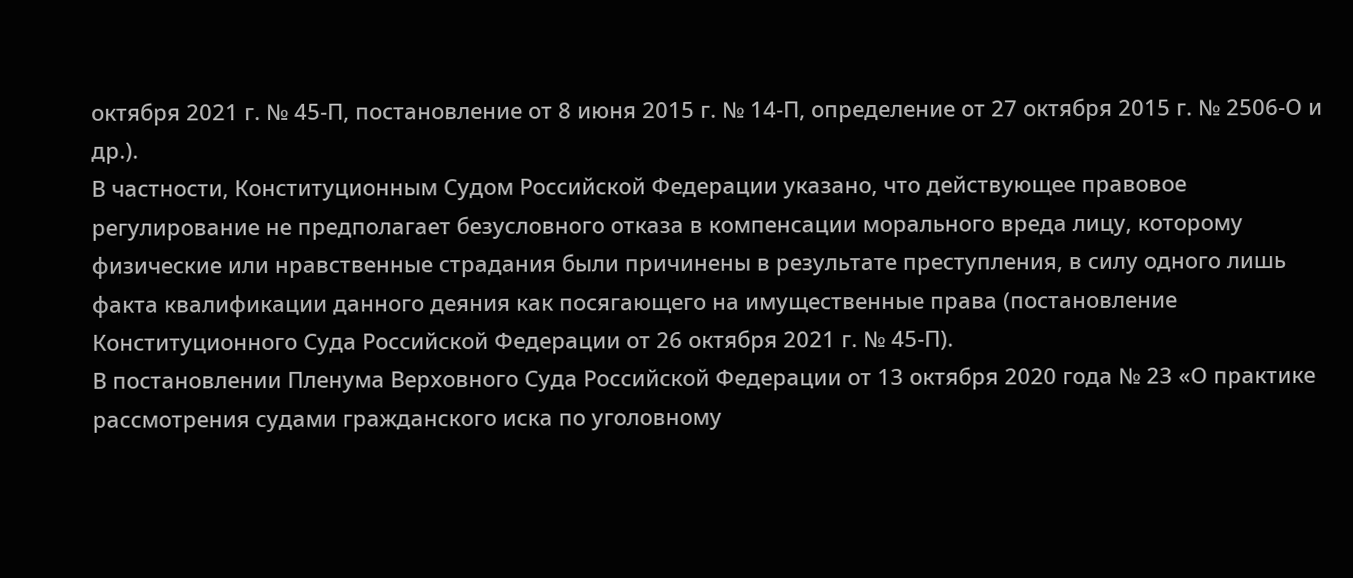октября 2021 г. № 45-П, постановление от 8 июня 2015 г. № 14-П, определение от 27 октября 2015 г. № 2506-О и др.).
В частности, Конституционным Судом Российской Федерации указано, что действующее правовое регулирование не предполагает безусловного отказа в компенсации морального вреда лицу, которому физические или нравственные страдания были причинены в результате преступления, в силу одного лишь факта квалификации данного деяния как посягающего на имущественные права (постановление Конституционного Суда Российской Федерации от 26 октября 2021 г. № 45-П).
В постановлении Пленума Верховного Суда Российской Федерации от 13 октября 2020 года № 23 «О практике рассмотрения судами гражданского иска по уголовному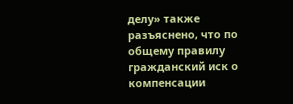делу» также разъяснено, что по общему правилу гражданский иск о компенсации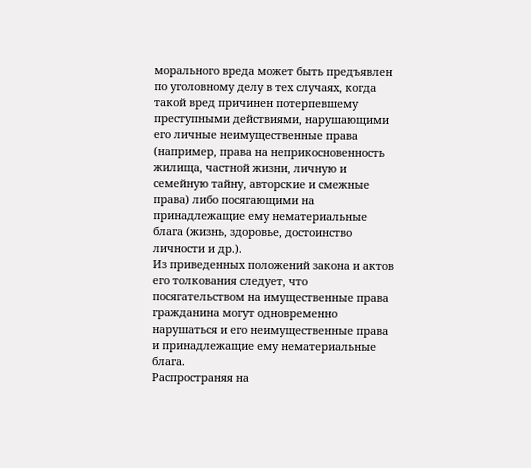морального вреда может быть предъявлен по уголовному делу в тех случаях, когда такой вред причинен потерпевшему преступными действиями, нарушающими его личные неимущественные права (например, права на неприкосновенность жилища, частной жизни, личную и семейную тайну, авторские и смежные права) либо посягающими на принадлежащие ему нематериальные блага (жизнь, здоровье, достоинство личности и др.).
Из приведенных положений закона и актов его толкования следует, что посягательством на имущественные права гражданина могут одновременно нарушаться и его неимущественные права и принадлежащие ему нематериальные блага.
Распространяя на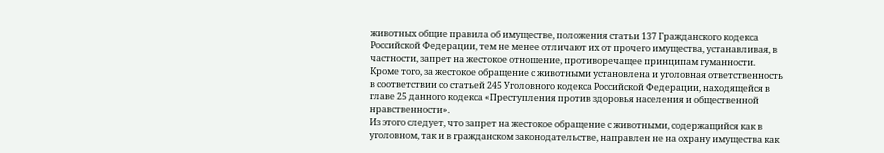животных общие правила об имуществе, положения статьи 137 Гражданского кодекса Российской Федерации, тем не менее отличают их от прочего имущества, устанавливая, в частности, запрет на жестокое отношение, противоречащее принципам гуманности.
Кроме того, за жестокое обращение с животными установлена и уголовная ответственность в соответствии со статьей 245 Уголовного кодекса Российской Федерации, находящейся в главе 25 данного кодекса «Преступления против здоровья населения и общественной нравственности».
Из этого следует, что запрет на жестокое обращение с животными, содержащийся как в уголовном, так и в гражданском законодательстве, направлен не на охрану имущества как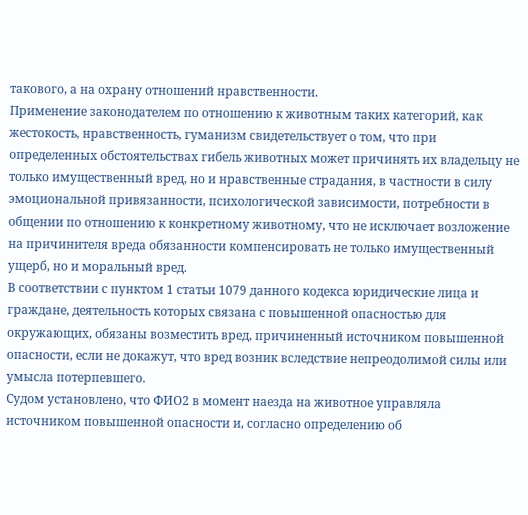такового, а на охрану отношений нравственности.
Применение законодателем по отношению к животным таких категорий, как жестокость, нравственность, гуманизм свидетельствует о том, что при определенных обстоятельствах гибель животных может причинять их владельцу не только имущественный вред, но и нравственные страдания, в частности в силу эмоциональной привязанности, психологической зависимости, потребности в общении по отношению к конкретному животному, что не исключает возложение на причинителя вреда обязанности компенсировать не только имущественный ущерб, но и моральный вред.
В соответствии с пунктом 1 статьи 1079 данного кодекса юридические лица и граждане, деятельность которых связана с повышенной опасностью для окружающих, обязаны возместить вред, причиненный источником повышенной опасности, если не докажут, что вред возник вследствие непреодолимой силы или умысла потерпевшего.
Судом установлено, что ФИО2 в момент наезда на животное управляла источником повышенной опасности и, согласно определению об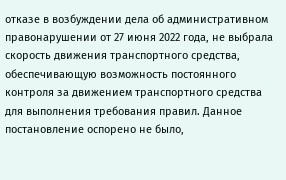отказе в возбуждении дела об административном правонарушении от 27 июня 2022 года, не выбрала скорость движения транспортного средства, обеспечивающую возможность постоянного контроля за движением транспортного средства для выполнения требования правил. Данное постановление оспорено не было,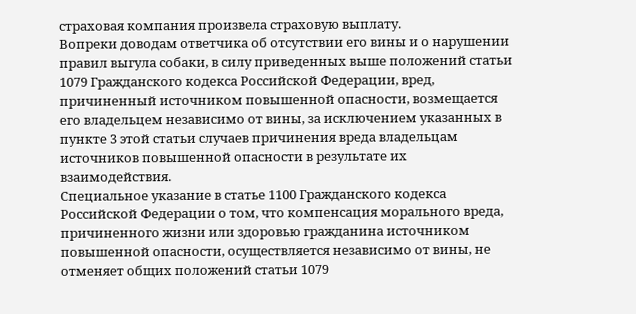страховая компания произвела страховую выплату.
Вопреки доводам ответчика об отсутствии его вины и о нарушении правил выгула собаки, в силу приведенных выше положений статьи 1079 Гражданского кодекса Российской Федерации, вред, причиненный источником повышенной опасности, возмещается его владельцем независимо от вины, за исключением указанных в пункте 3 этой статьи случаев причинения вреда владельцам источников повышенной опасности в результате их взаимодействия.
Специальное указание в статье 1100 Гражданского кодекса Российской Федерации о том, что компенсация морального вреда, причиненного жизни или здоровью гражданина источником повышенной опасности, осуществляется независимо от вины, не отменяет общих положений статьи 1079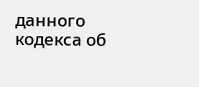данного кодекса об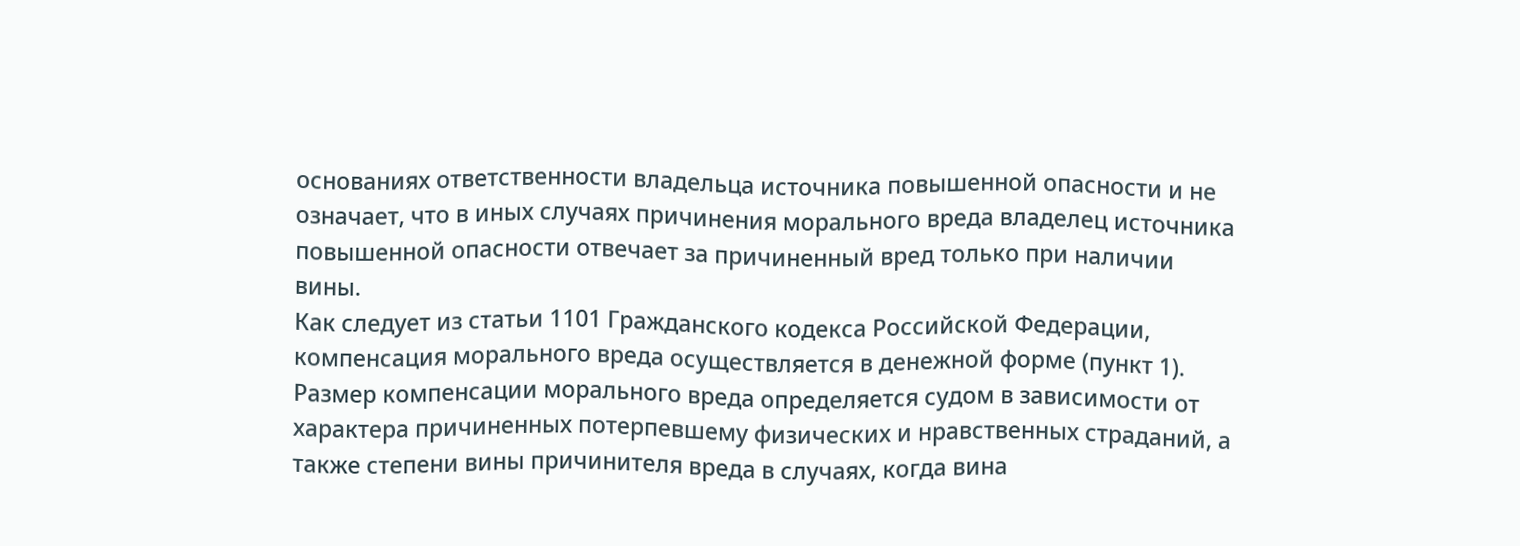основаниях ответственности владельца источника повышенной опасности и не означает, что в иных случаях причинения морального вреда владелец источника повышенной опасности отвечает за причиненный вред только при наличии вины.
Как следует из статьи 1101 Гражданского кодекса Российской Федерации, компенсация морального вреда осуществляется в денежной форме (пункт 1).
Размер компенсации морального вреда определяется судом в зависимости от характера причиненных потерпевшему физических и нравственных страданий, а также степени вины причинителя вреда в случаях, когда вина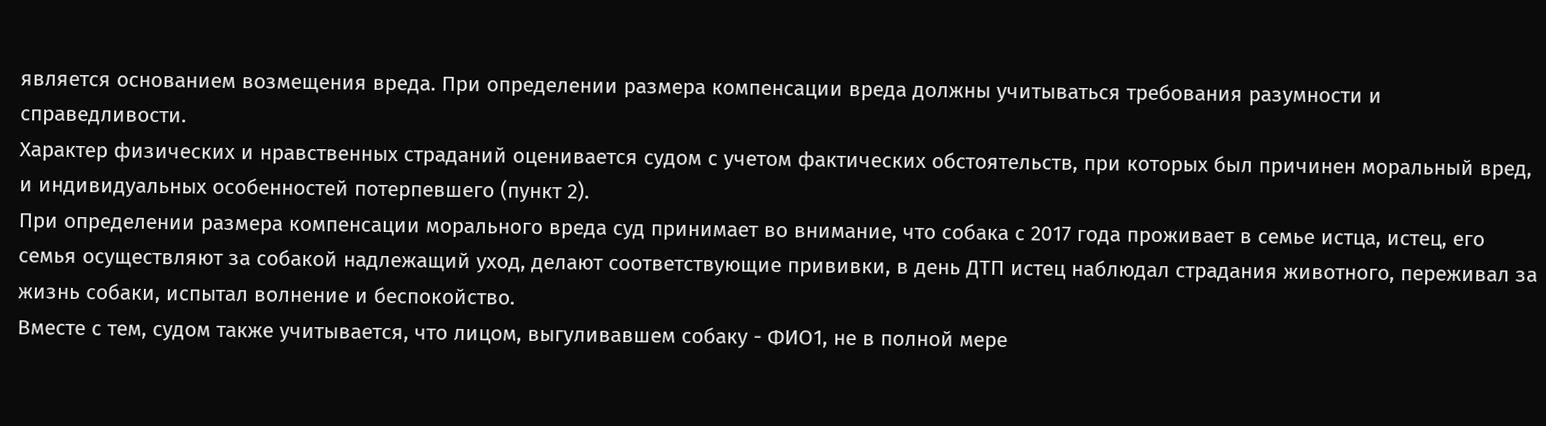является основанием возмещения вреда. При определении размера компенсации вреда должны учитываться требования разумности и справедливости.
Характер физических и нравственных страданий оценивается судом с учетом фактических обстоятельств, при которых был причинен моральный вред, и индивидуальных особенностей потерпевшего (пункт 2).
При определении размера компенсации морального вреда суд принимает во внимание, что собака с 2017 года проживает в семье истца, истец, его семья осуществляют за собакой надлежащий уход, делают соответствующие прививки, в день ДТП истец наблюдал страдания животного, переживал за жизнь собаки, испытал волнение и беспокойство.
Вместе с тем, судом также учитывается, что лицом, выгуливавшем собаку - ФИО1, не в полной мере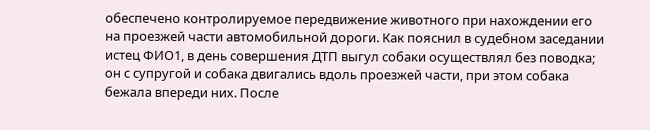обеспечено контролируемое передвижение животного при нахождении его на проезжей части автомобильной дороги. Как пояснил в судебном заседании истец ФИО1, в день совершения ДТП выгул собаки осуществлял без поводка; он с супругой и собака двигались вдоль проезжей части, при этом собака бежала впереди них. После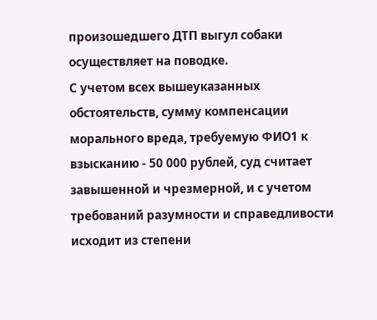произошедшего ДТП выгул собаки осуществляет на поводке.
С учетом всех вышеуказанных обстоятельств, сумму компенсации морального вреда, требуемую ФИО1 к взысканию - 50 000 рублей, суд считает завышенной и чрезмерной, и с учетом требований разумности и справедливости исходит из степени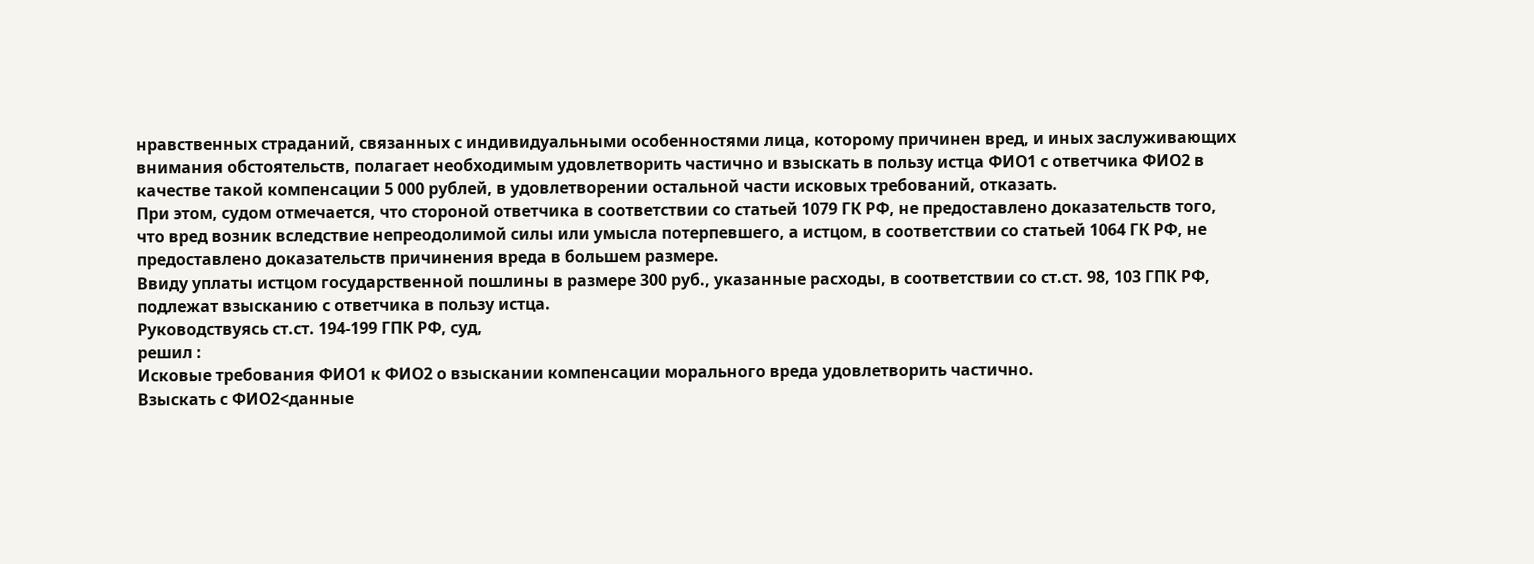нравственных страданий, связанных с индивидуальными особенностями лица, которому причинен вред, и иных заслуживающих внимания обстоятельств, полагает необходимым удовлетворить частично и взыскать в пользу истца ФИО1 с ответчика ФИО2 в качестве такой компенсации 5 000 рублей, в удовлетворении остальной части исковых требований, отказать.
При этом, судом отмечается, что стороной ответчика в соответствии со статьей 1079 ГК РФ, не предоставлено доказательств того, что вред возник вследствие непреодолимой силы или умысла потерпевшего, а истцом, в соответствии со статьей 1064 ГК РФ, не предоставлено доказательств причинения вреда в большем размере.
Ввиду уплаты истцом государственной пошлины в размере 300 руб., указанные расходы, в соответствии со ст.ст. 98, 103 ГПК РФ, подлежат взысканию с ответчика в пользу истца.
Руководствуясь ст.ст. 194-199 ГПК РФ, суд,
решил :
Исковые требования ФИО1 к ФИО2 о взыскании компенсации морального вреда удовлетворить частично.
Взыскать с ФИО2<данные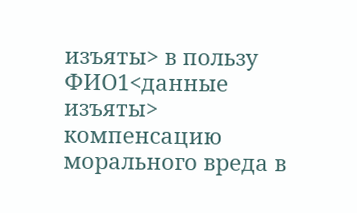изъяты> в пользу ФИО1<данные изъяты> компенсацию морального вреда в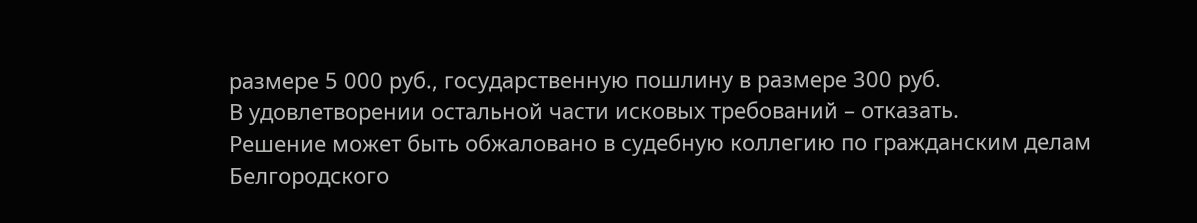размере 5 000 руб., государственную пошлину в размере 300 руб.
В удовлетворении остальной части исковых требований – отказать.
Решение может быть обжаловано в судебную коллегию по гражданским делам Белгородского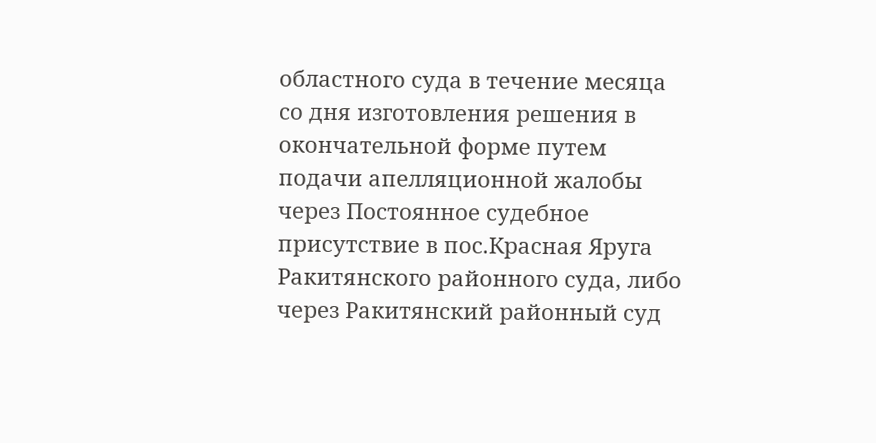областного суда в течение месяца со дня изготовления решения в окончательной форме путем подачи апелляционной жалобы через Постоянное судебное присутствие в пос.Красная Яруга Ракитянского районного суда, либо через Ракитянский районный суд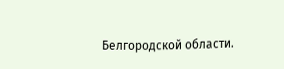Белгородской области.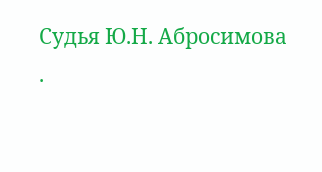Судья Ю.Н. Абросимова
.